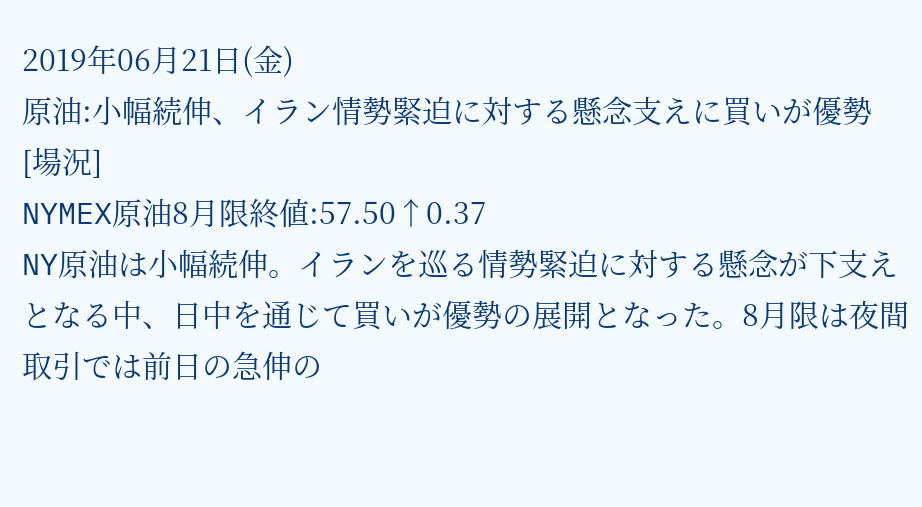2019年06月21日(金)
原油:小幅続伸、イラン情勢緊迫に対する懸念支えに買いが優勢
[場況]
NYMEX原油8月限終値:57.50↑0.37
NY原油は小幅続伸。イランを巡る情勢緊迫に対する懸念が下支えとなる中、日中を通じて買いが優勢の展開となった。8月限は夜間取引では前日の急伸の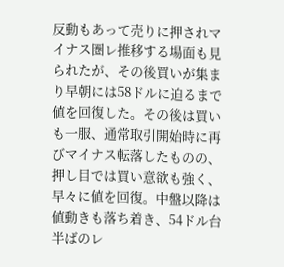反動もあって売りに押されマイナス圏レ推移する場面も見られたが、その後買いが集まり早朝には58ドルに迫るまで値を回復した。その後は買いも一服、通常取引開始時に再びマイナス転落したものの、押し目では買い意欲も強く、早々に値を回復。中盤以降は値動きも落ち着き、54ドル台半ばのレ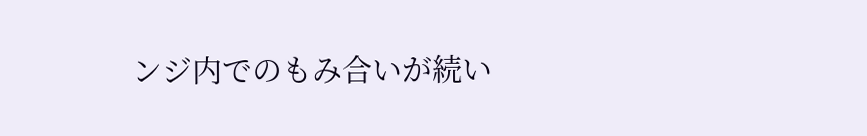ンジ内でのもみ合いが続い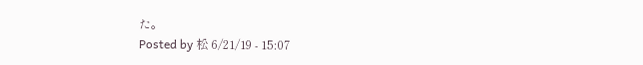た。
Posted by 松 6/21/19 - 15:07